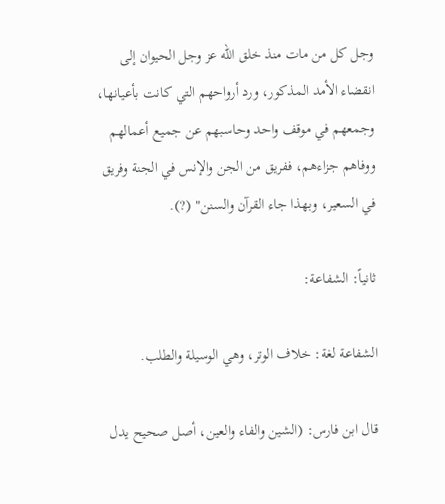وجل كل من مات منذ خلق الله عز وجل الحيوان إلى انقضاء الأمد المذكور، ورد أرواحهم التي كانت بأعيانها، وجمعهم في موقف واحد وحاسبهم عن جميع أعمالهم ووفاهم جزاءهم، ففريق من الجن والإنس في الجنة وفريق في السعير، وبهذا جاء القرآن والسنن" (?).

ثانياً: الشفاعة:

الشفاعة لغة: خلاف الوتر، وهي الوسيلة والطلب.

قال ابن فارس: (الشين والفاء والعين، أصل صحيح يدل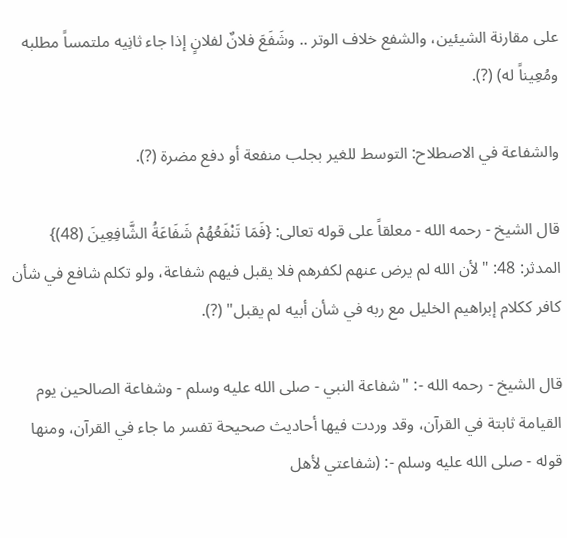على مقارنة الشيئين، والشفع خلاف الوتر .. وشَفَعَ فلانٌ لفلانٍ إذا جاء ثانِيه ملتمساً مطلبه ومُعِيناً له) (?).

والشفاعة في الاصطلاح: التوسط للغير بجلب منفعة أو دفع مضرة (?).

قال الشيخ - رحمه الله - معلقاً على قوله تعالى: {فَمَا تَنْفَعُهُمْ شَفَاعَةُ الشَّافِعِينَ (48)} المدثر: 48: "لأن الله لم يرض عنهم لكفرهم فلا يقبل فيهم شفاعة، ولو تكلم شافع في شأن كافر ككلام إبراهيم الخليل مع ربه في شأن أبيه لم يقبل" (?).

قال الشيخ - رحمه الله -: "شفاعة النبي - صلى الله عليه وسلم - وشفاعة الصالحين يوم القيامة ثابتة في القرآن، وقد وردت فيها أحاديث صحيحة تفسر ما جاء في القرآن، ومنها قوله - صلى الله عليه وسلم -: (شفاعتي لأهل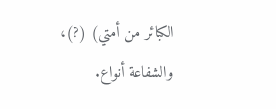الكبائر من أمتي) (?)، والشفاعة أنواع.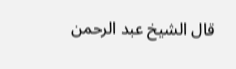قال الشيخ عبد الرحمن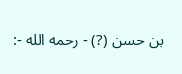بن حسن (?) - رحمه الله -: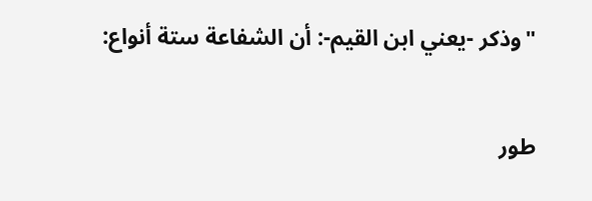"وذكر -يعني ابن القيم-: أن الشفاعة ستة أنواع:

طور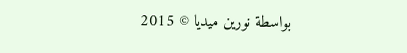بواسطة نورين ميديا © 2015